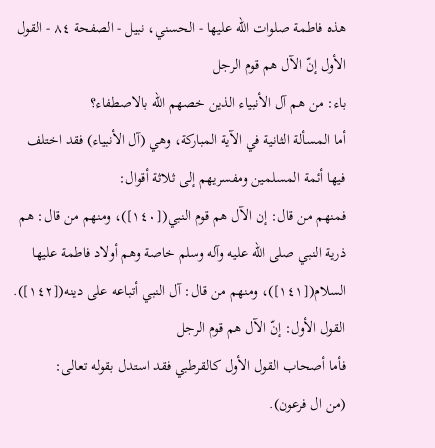هذه فاطمة صلوات الله عليها - الحسني، نبيل - الصفحة ٨٤ - القول الأول إنّ الآل هم قوم الرجل
باء: من هم آل الأنبياء الذين خصهم الله بالاصطفاء؟
أما المسألة الثانية في الآية المباركة، وهي (آل الأنبياء) فقد اختلف فيها أئمة المسلمين ومفسريهم إلى ثلاثة أقوال:
فمنهم من قال: إن الآل هم قوم النبي([١٤٠])، ومنهم من قال: هم ذرية النبي صلى الله عليه وآله وسلم خاصة وهم أولاد فاطمة عليها السلام([١٤١])، ومنهم من قال: آل النبي أتباعه على دينه([١٤٢]).
القول الأول: إنّ الآل هم قوم الرجل
فأما أصحاب القول الأول كالقرطبي فقد استدل بقوله تعالى:
(من ال فرعون).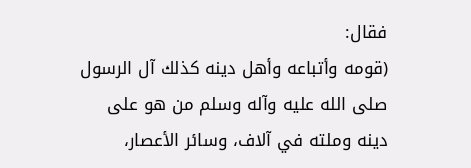فقال:
(قومه وأتباعه وأهل دينه كذلك آل الرسول صلى الله عليه وآله وسلم من هو على دينه وملته في آلاف، وسائر الأعصار،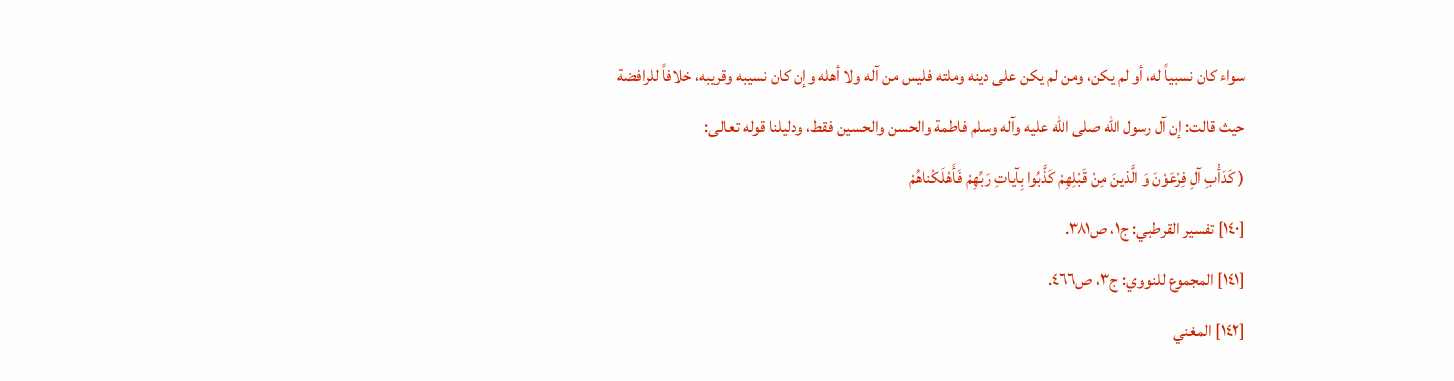سواء كان نسبياً له، أو لم يكن، ومن لم يكن على دينه وملته فليس من آله ولا أهله وإن كان نسيبه وقريبه، خلافاً للرافضة حيث قالت: إن آل رسول الله صلى الله عليه وآله وسلم فاطمة والحسن والحسين فقط، ودليلنا قوله تعالى:
( كَدَأْبِ آلِ فِرْعَوْنَ وَ الَّذينَ مِنْ قَبْلِهِمْ كَذَّبُوا بِآياتِ رَبِّهِمْ فَأَهْلَكْناهُمْ
[١٤٠] تفسير القرطبي: ج١، ص٣٨١.
[١٤١] المجموع للنووي: ج٣، ص٤٦٦.
[١٤٢] المغني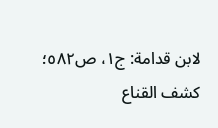لابن قدامة: ج١، ص٥٨٢؛ كشف القناع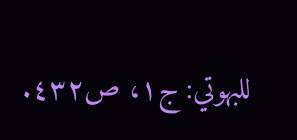للبهوتي: ج١، ص٤٣٢.